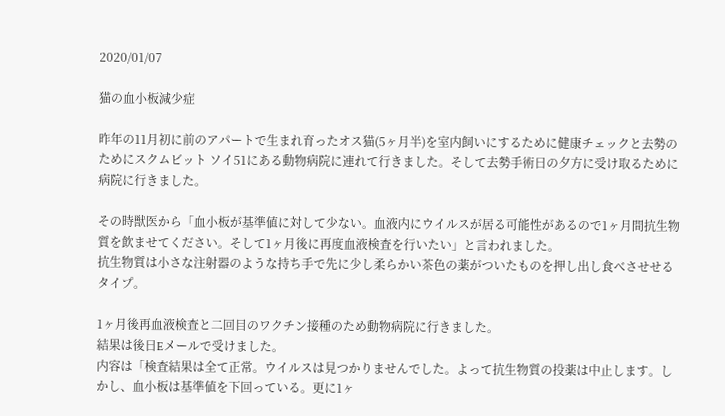2020/01/07

猫の血小板減少症

昨年の11月初に前のアパートで生まれ育ったオス猫(5ヶ月半)を室内飼いにするために健康チェックと去勢のためにスクムビット ソイ51にある動物病院に連れて行きました。そして去勢手術日の夕方に受け取るために病院に行きました。

その時獣医から「血小板が基準値に対して少ない。血液内にウイルスが居る可能性があるので1ヶ月間抗生物質を飲ませてください。そして1ヶ月後に再度血液検査を行いたい」と言われました。
抗生物質は小さな注射器のような持ち手で先に少し柔らかい茶色の薬がついたものを押し出し食べさせせるタイプ。

1ヶ月後再血液検査と二回目のワクチン接種のため動物病院に行きました。
結果は後日Eメールで受けました。
内容は「検査結果は全て正常。ウイルスは見つかりませんでした。よって抗生物質の投薬は中止します。しかし、血小板は基準値を下回っている。更に1ヶ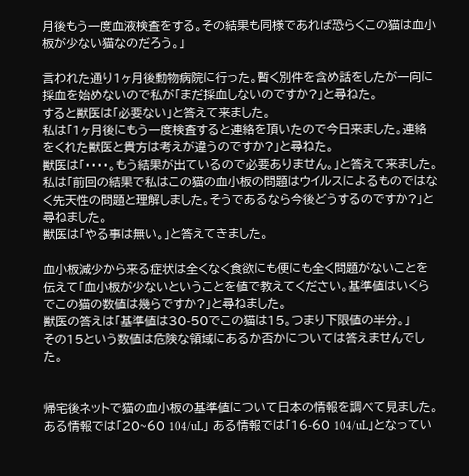月後もう一度血液検査をする。その結果も同様であれば恐らくこの猫は血小板が少ない猫なのだろう。」

言われた通り1ヶ月後動物病院に行った。暫く別件を含め話をしたが一向に採血を始めないので私が「まだ採血しないのですか?」と尋ねた。
すると獣医は「必要ない」と答えて来ました。
私は「1ヶ月後にもう一度検査すると連絡を頂いたので今日来ました。連絡をくれた獣医と貴方は考えが違うのですか?」と尋ねた。
獣医は「・・・・。もう結果が出ているので必要ありません。」と答えて来ました。
私は「前回の結果で私はこの猫の血小板の問題はウイルスによるものではなく先天性の問題と理解しました。そうであるなら今後どうするのですか?」と尋ねました。
獣医は「やる事は無い。」と答えてきました。

血小板減少から来る症状は全くなく食欲にも便にも全く問題がないことを伝えて「血小板が少ないということを値で教えてください。基準値はいくらでこの猫の数値は幾らですか?」と尋ねました。
獣医の答えは「基準値は30-50でこの猫は15。つまり下限値の半分。」
その15という数値は危険な領域にあるか否かについては答えませんでした。


帰宅後ネットで猫の血小板の基準値について日本の情報を調べて見ました。
ある情報では「20~60 104/uL」 ある情報では「16-60 104/uL」となってい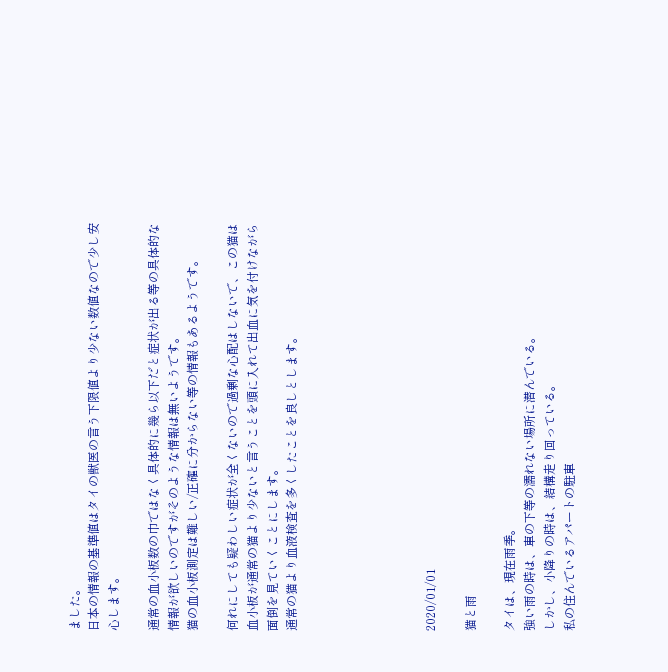ました。
日本の情報の基準値はタイの獣医の言う下限値より少ない数値なので少し安心します。

通常の血小板数の巾ではなく具体的に幾ら以下だと症状が出る等の具体的な情報が欲しいのですがそのような情報は無いようです。
猫の血小板測定は難しい/正確に分からない等の情報もあるようです。

何れにしても疑わしい症状が全くないので過剰な心配はしないで、この猫は血小板が通常の猫より少ないと言うことを頭に入れて出血に気を付けながら面倒を見ていくことにします。
通常の猫より血液検査を多くしたことを良しとします。






2020/01/01

猫と雨

タイは、現在雨季。
強い雨の時は、車の下等の濡れない場所に潜んでいる。
しかし、小降りの時は、結構走り回っている。
私の住んでいるアパートの駐車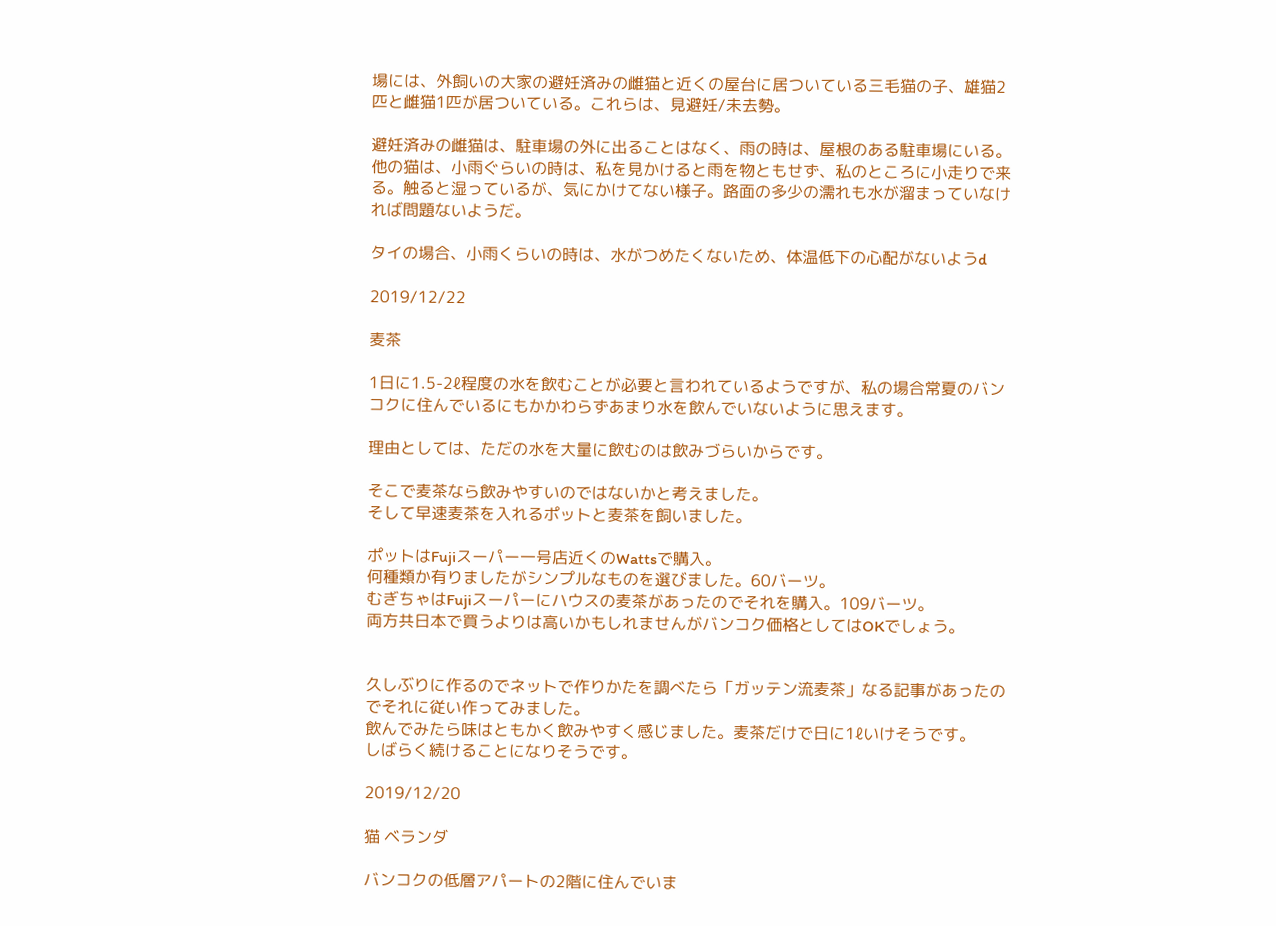場には、外飼いの大家の避妊済みの雌猫と近くの屋台に居ついている三毛猫の子、雄猫2匹と雌猫1匹が居ついている。これらは、見避妊/未去勢。

避妊済みの雌猫は、駐車場の外に出ることはなく、雨の時は、屋根のある駐車場にいる。
他の猫は、小雨ぐらいの時は、私を見かけると雨を物ともせず、私のところに小走りで来る。触ると湿っているが、気にかけてない様子。路面の多少の濡れも水が溜まっていなければ問題ないようだ。

タイの場合、小雨くらいの時は、水がつめたくないため、体温低下の心配がないようd

2019/12/22

麦茶

1日に1.5-2ℓ程度の水を飲むことが必要と言われているようですが、私の場合常夏のバンコクに住んでいるにもかかわらずあまり水を飲んでいないように思えます。

理由としては、ただの水を大量に飲むのは飲みづらいからです。

そこで麦茶なら飲みやすいのではないかと考えました。
そして早速麦茶を入れるポットと麦茶を飼いました。

ポットはFujiスーパー一号店近くのWattsで購入。
何種類か有りましたがシンプルなものを選びました。60バーツ。
むぎちゃはFujiスーパーにハウスの麦茶があったのでそれを購入。109バーツ。
両方共日本で買うよりは高いかもしれませんがバンコク価格としてはOKでしょう。


久しぶりに作るのでネットで作りかたを調べたら「ガッテン流麦茶」なる記事があったのでそれに従い作ってみました。
飲んでみたら味はともかく飲みやすく感じました。麦茶だけで日に1ℓいけそうです。
しばらく続けることになりそうです。

2019/12/20

猫 ベランダ

バンコクの低層アパートの2階に住んでいま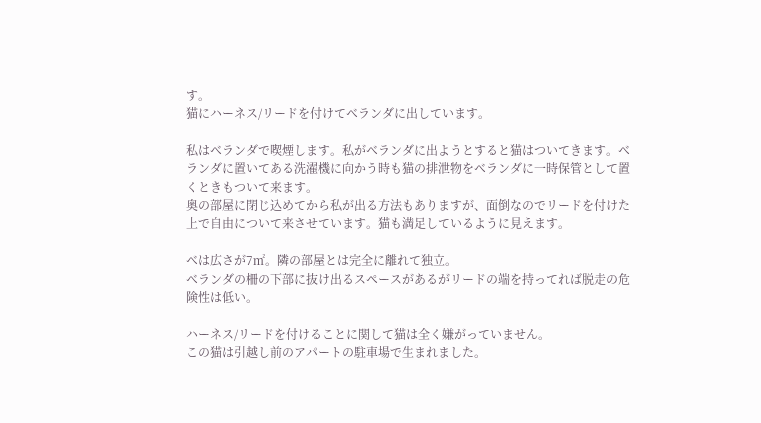す。
猫にハーネス/リードを付けてベランダに出しています。

私はベランダで喫煙します。私がベランダに出ようとすると猫はついてきます。ベランダに置いてある洗濯機に向かう時も猫の排泄物をベランダに一時保管として置くときもついて来ます。
奥の部屋に閉じ込めてから私が出る方法もありますが、面倒なのでリードを付けた上で自由について来させています。猫も満足しているように見えます。

ベは広さが7㎡。隣の部屋とは完全に離れて独立。
ベランダの柵の下部に抜け出るスペースがあるがリードの端を持ってれば脱走の危険性は低い。

ハーネス/リードを付けることに関して猫は全く嫌がっていません。
この猫は引越し前のアパートの駐車場で生まれました。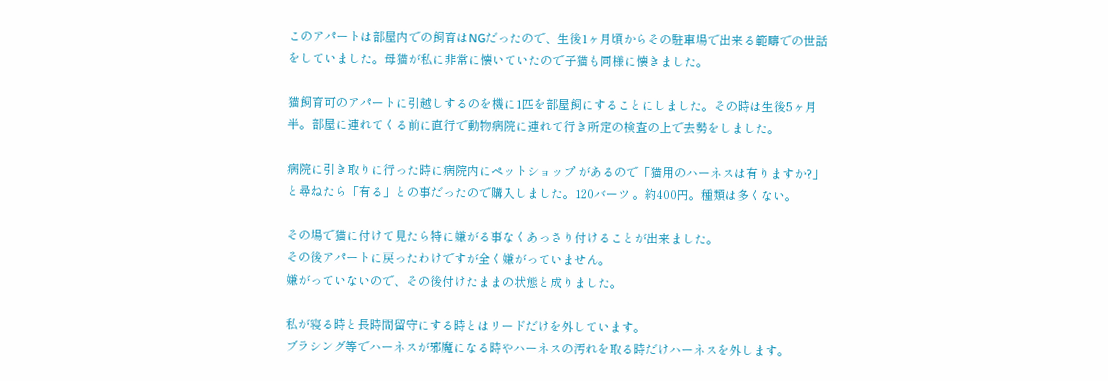このアパートは部屋内での飼育はNGだったので、生後1ヶ月頃からその駐車場で出来る範疇での世話をしていました。母猫が私に非常に懐いていたので子猫も同様に懐きました。

猫飼育可のアパートに引越しするのを機に1匹を部屋飼にすることにしました。その時は生後5ヶ月半。部屋に連れてくる前に直行で動物病院に連れて行き所定の検査の上で去勢をしました。

病院に引き取りに行った時に病院内にペットショップ があるので「猫用のハーネスは有りますか?」と尋ねたら「有る」との事だったので購入しました。120バーツ 。約400円。種類は多くない。

その場で猫に付けて見たら特に嫌がる事なくあっさり付けることが出来ました。
その後アパートに戻ったわけですが全く嫌がっていません。
嫌がっていないので、その後付けたままの状態と成りました。

私が寝る時と長時間留守にする時とはリードだけを外しています。
ブラシング等でハーネスが邪魔になる時やハーネスの汚れを取る時だけハーネスを外します。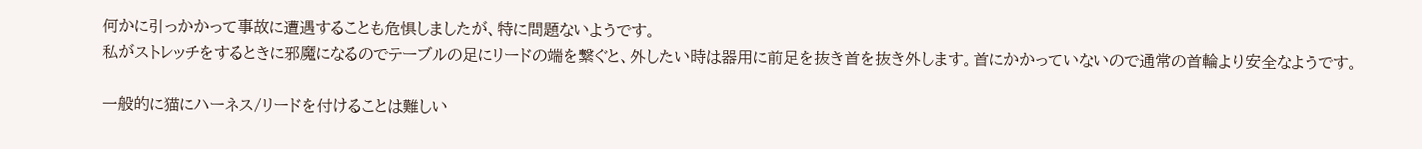何かに引っかかって事故に遭遇することも危惧しましたが、特に問題ないようです。
私がストレッチをするときに邪魔になるのでテーブルの足にリードの端を繋ぐと、外したい時は器用に前足を抜き首を抜き外します。首にかかっていないので通常の首輪より安全なようです。

一般的に猫にハーネス/リードを付けることは難しい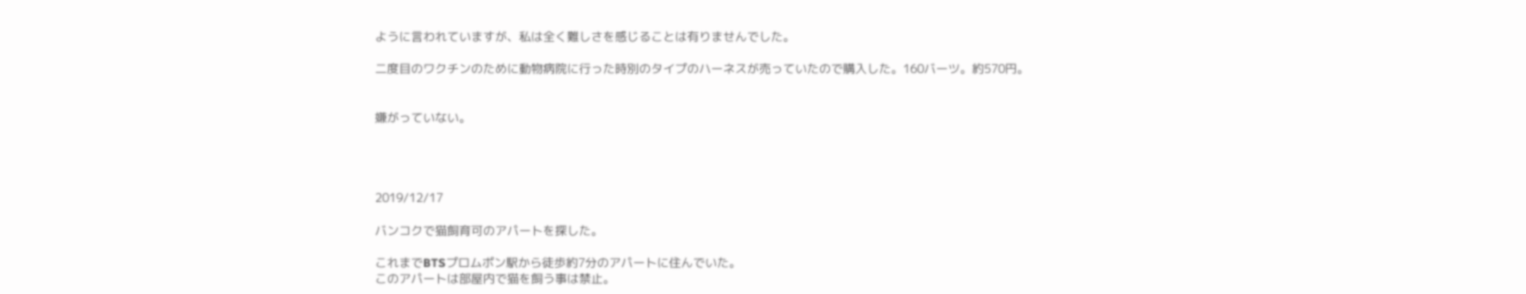ように言われていますが、私は全く難しさを感じることは有りませんでした。

二度目のワクチンのために動物病院に行った時別のタイプのハーネスが売っていたので購入した。160バーツ。約570円。


嫌がっていない。




2019/12/17

バンコクで猫飼育可のアパートを探した。

これまでBTSプロムポン駅から徒歩約7分のアパートに住んでいた。
このアパートは部屋内で猫を飼う事は禁止。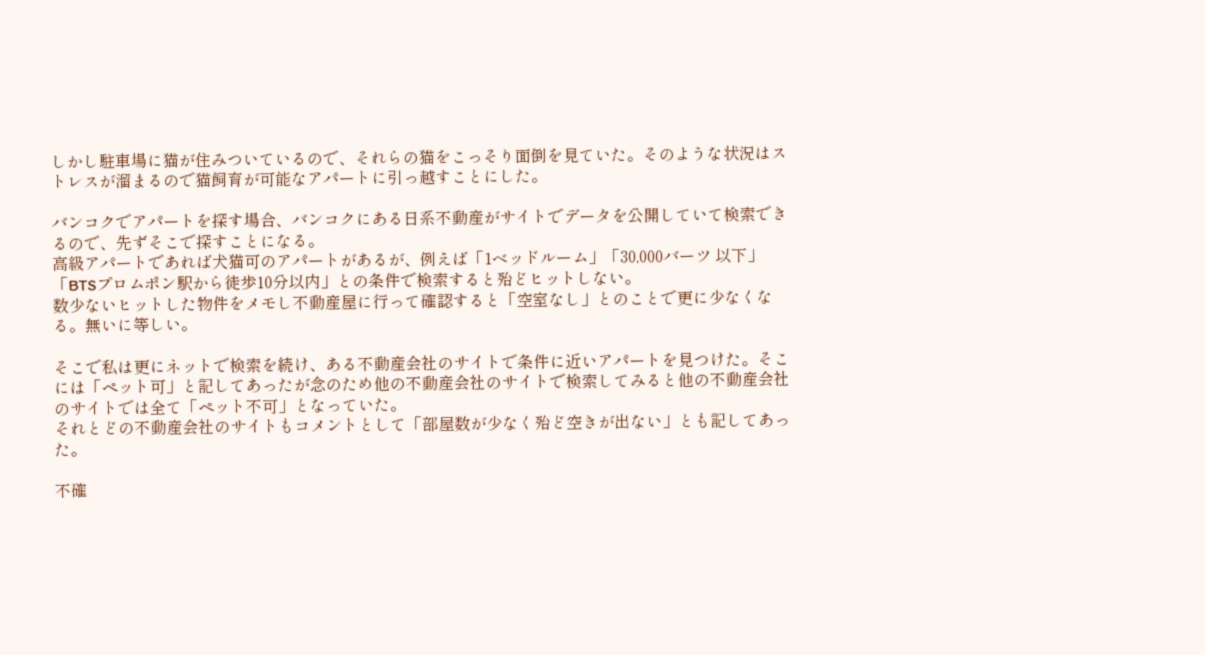しかし駐車場に猫が住みついているので、それらの猫をこっそり面倒を見ていた。そのような状況はストレスが溜まるので猫飼育が可能なアパートに引っ越すことにした。

バンコクでアパートを探す場合、バンコクにある日系不動産がサイトでデータを公開していて検索できるので、先ずそこで探すことになる。
高級アパートであれば犬猫可のアパートがあるが、例えば「1ベッドルーム」「30,000バーツ 以下」「BTSプロムポン駅から徒歩10分以内」との条件で検索すると殆どヒットしない。
数少ないヒットした物件をメモし不動産屋に行って確認すると「空室なし」とのことで更に少なくなる。無いに等しい。

そこで私は更にネットで検索を続け、ある不動産会社のサイトで条件に近いアパートを見つけた。そこには「ペット可」と記してあったが念のため他の不動産会社のサイトで検索してみると他の不動産会社のサイトでは全て「ペット不可」となっていた。
それとどの不動産会社のサイトもコメントとして「部屋数が少なく殆ど空きが出ない」とも記してあった。

不確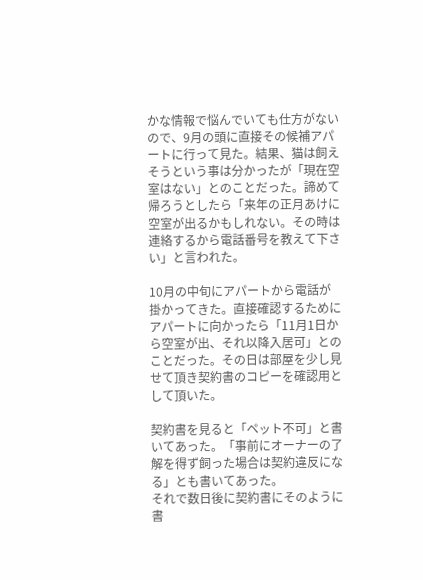かな情報で悩んでいても仕方がないので、9月の頭に直接その候補アパートに行って見た。結果、猫は飼えそうという事は分かったが「現在空室はない」とのことだった。諦めて帰ろうとしたら「来年の正月あけに空室が出るかもしれない。その時は連絡するから電話番号を教えて下さい」と言われた。

10月の中旬にアパートから電話が掛かってきた。直接確認するためにアパートに向かったら「11月1日から空室が出、それ以降入居可」とのことだった。その日は部屋を少し見せて頂き契約書のコピーを確認用として頂いた。

契約書を見ると「ペット不可」と書いてあった。「事前にオーナーの了解を得ず飼った場合は契約違反になる」とも書いてあった。
それで数日後に契約書にそのように書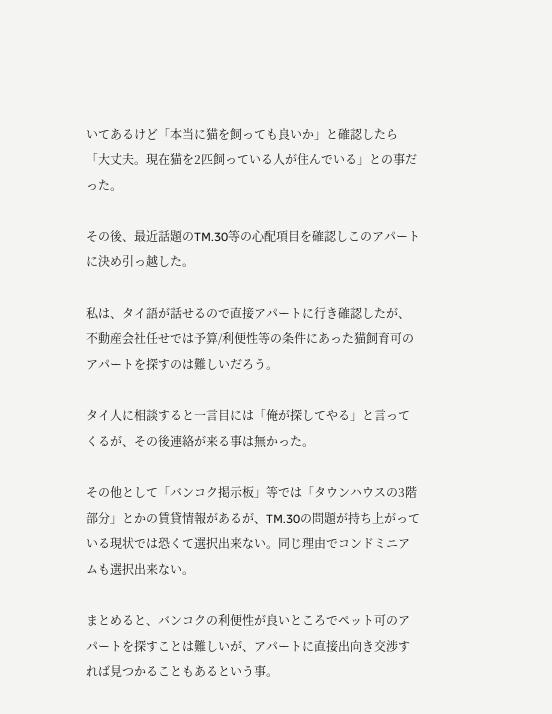いてあるけど「本当に猫を飼っても良いか」と確認したら「大丈夫。現在猫を2匹飼っている人が住んでいる」との事だった。

その後、最近話題のTM.30等の心配項目を確認しこのアパートに決め引っ越した。

私は、タイ語が話せるので直接アパートに行き確認したが、不動産会社任せでは予算/利便性等の条件にあった猫飼育可のアパートを探すのは難しいだろう。

タイ人に相談すると一言目には「俺が探してやる」と言ってくるが、その後連絡が来る事は無かった。

その他として「バンコク掲示板」等では「タウンハウスの3階部分」とかの賃貸情報があるが、TM.30の問題が持ち上がっている現状では恐くて選択出来ない。同じ理由でコンドミニアムも選択出来ない。

まとめると、バンコクの利便性が良いところでペット可のアパートを探すことは難しいが、アパートに直接出向き交渉すれば見つかることもあるという事。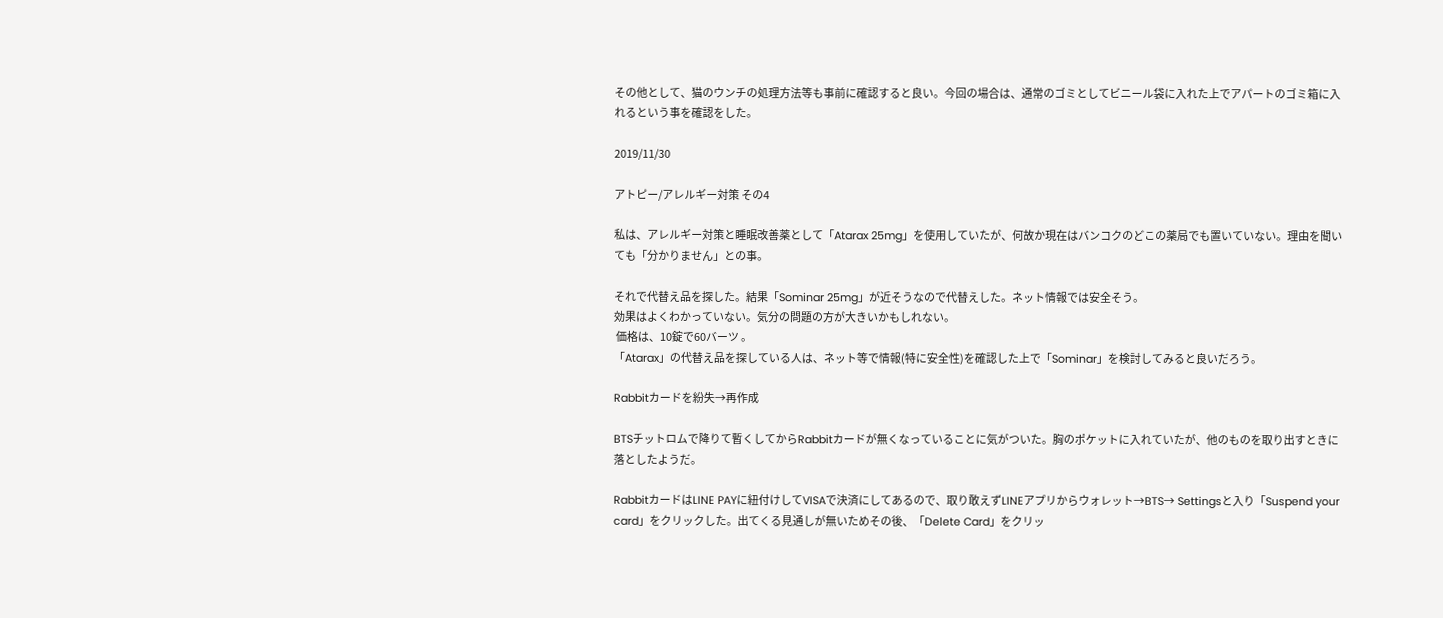その他として、猫のウンチの処理方法等も事前に確認すると良い。今回の場合は、通常のゴミとしてビニール袋に入れた上でアパートのゴミ箱に入れるという事を確認をした。

2019/11/30

アトピー/アレルギー対策 その4

私は、アレルギー対策と睡眠改善薬として「Atarax 25mg」を使用していたが、何故か現在はバンコクのどこの薬局でも置いていない。理由を聞いても「分かりません」との事。

それで代替え品を探した。結果「Sominar 25mg」が近そうなので代替えした。ネット情報では安全そう。
効果はよくわかっていない。気分の問題の方が大きいかもしれない。
 価格は、10錠で60バーツ 。
「Atarax」の代替え品を探している人は、ネット等で情報(特に安全性)を確認した上で「Sominar」を検討してみると良いだろう。

Rabbitカードを紛失→再作成

BTSチットロムで降りて暫くしてからRabbitカードが無くなっていることに気がついた。胸のポケットに入れていたが、他のものを取り出すときに落としたようだ。

RabbitカードはLINE PAYに紐付けしてVISAで決済にしてあるので、取り敢えずLINEアプリからウォレット→BTS→ Settingsと入り「Suspend your card」をクリックした。出てくる見通しが無いためその後、「Delete Card」をクリッ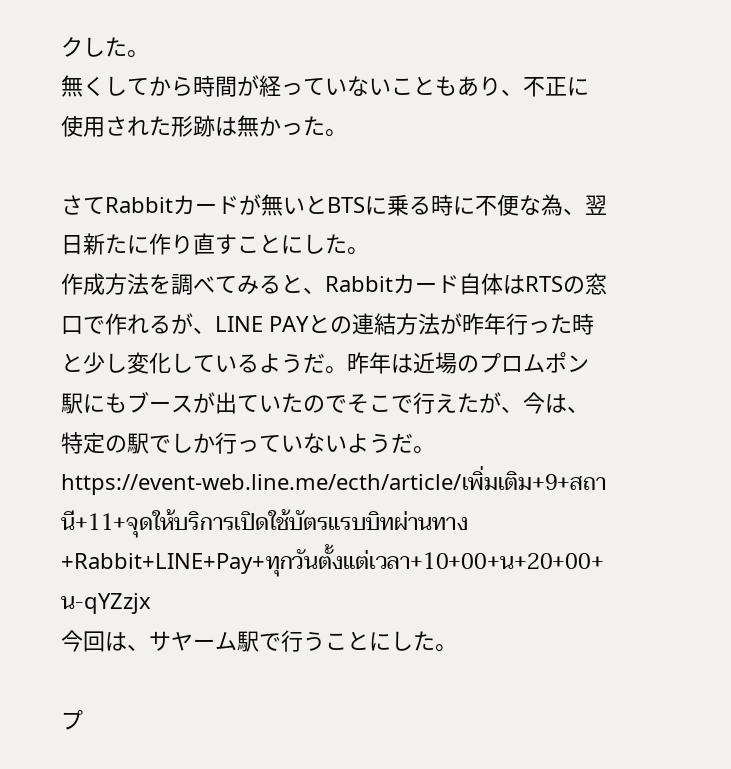クした。
無くしてから時間が経っていないこともあり、不正に使用された形跡は無かった。

さてRabbitカードが無いとBTSに乗る時に不便な為、翌日新たに作り直すことにした。
作成方法を調べてみると、Rabbitカード自体はRTSの窓口で作れるが、LINE PAYとの連結方法が昨年行った時と少し変化しているようだ。昨年は近場のプロムポン駅にもブースが出ていたのでそこで行えたが、今は、特定の駅でしか行っていないようだ。
https://event-web.line.me/ecth/article/เพิ่มเติม+9+สถานี+11+จุดให้บริการเปิดใช้บัตรแรบบิทผ่านทาง+Rabbit+LINE+Pay+ทุกวันตั้งแต่เวลา+10+00+น+20+00+น-qYZzjx
今回は、サヤーム駅で行うことにした。

プ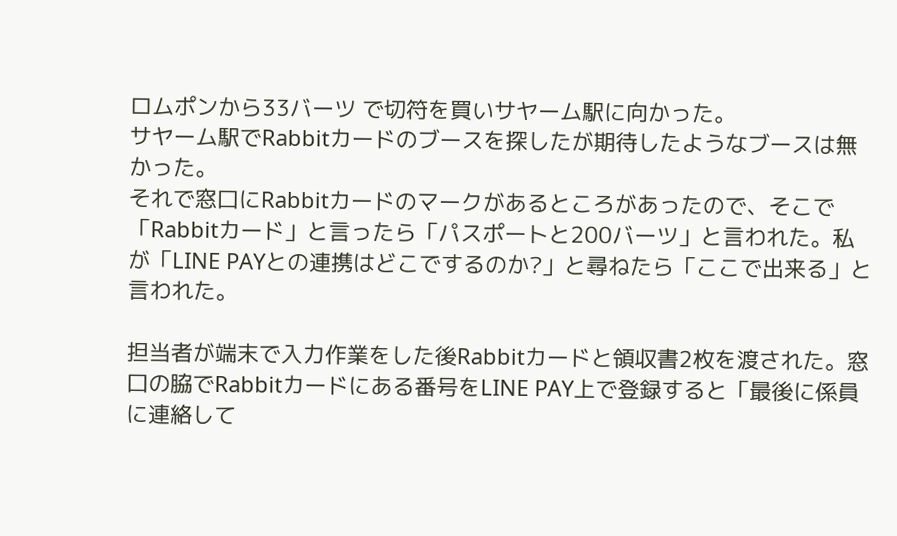ロムポンから33バーツ で切符を買いサヤーム駅に向かった。
サヤーム駅でRabbitカードのブースを探したが期待したようなブースは無かった。
それで窓口にRabbitカードのマークがあるところがあったので、そこで「Rabbitカード」と言ったら「パスポートと200バーツ」と言われた。私が「LINE PAYとの連携はどこでするのか?」と尋ねたら「ここで出来る」と言われた。

担当者が端末で入力作業をした後Rabbitカードと領収書2枚を渡された。窓口の脇でRabbitカードにある番号をLINE PAY上で登録すると「最後に係員に連絡して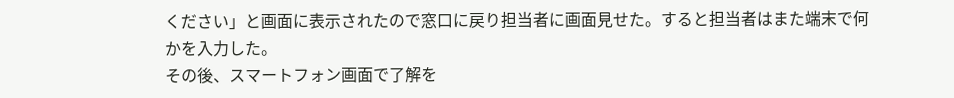ください」と画面に表示されたので窓口に戻り担当者に画面見せた。すると担当者はまた端末で何かを入力した。
その後、スマートフォン画面で了解を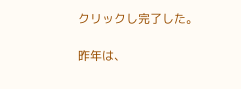クリックし完了した。

昨年は、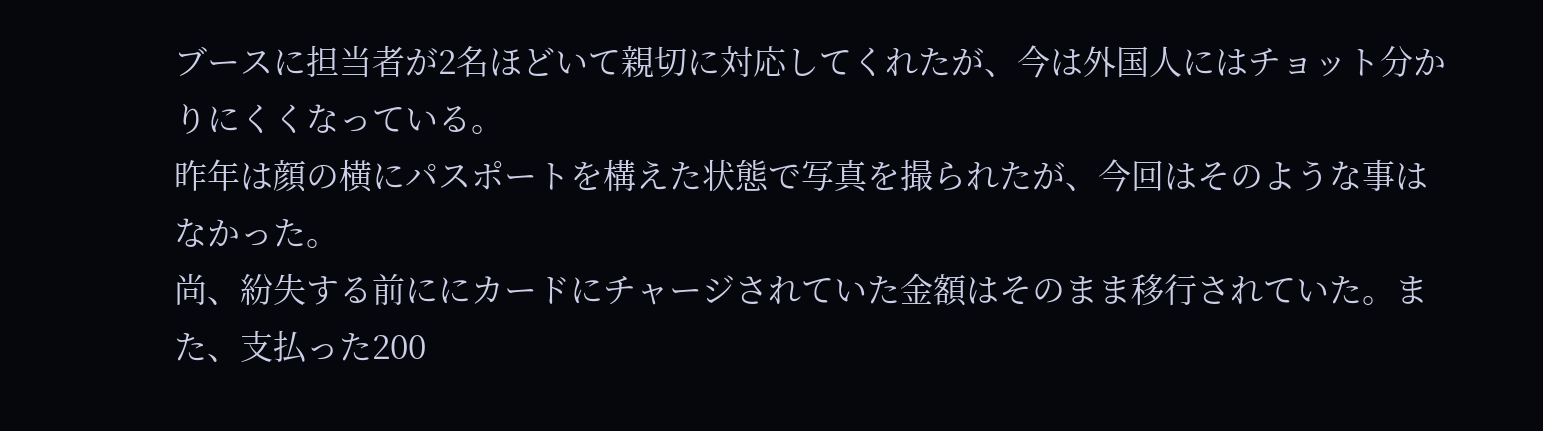ブースに担当者が2名ほどいて親切に対応してくれたが、今は外国人にはチョット分かりにくくなっている。
昨年は顔の横にパスポートを構えた状態で写真を撮られたが、今回はそのような事はなかった。
尚、紛失する前ににカードにチャージされていた金額はそのまま移行されていた。また、支払った200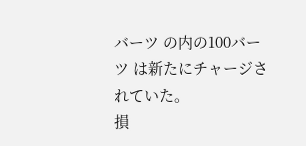バーツ の内の100バーツ は新たにチャージされていた。
損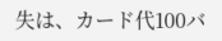失は、カード代100バ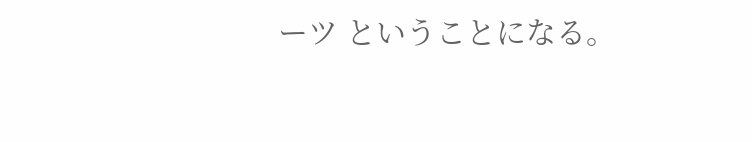ーツ ということになる。